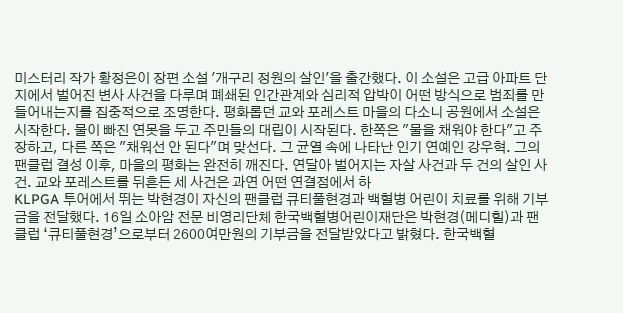미스터리 작가 황정은이 장편 소설 '개구리 정원의 살인'을 출간했다. 이 소설은 고급 아파트 단지에서 벌어진 변사 사건을 다루며 폐쇄된 인간관계와 심리적 압박이 어떤 방식으로 범죄를 만들어내는지를 집중적으로 조명한다. 평화롭던 교와 포레스트 마을의 다소니 공원에서 소설은 시작한다. 물이 빠진 연못을 두고 주민들의 대립이 시작된다. 한쪽은 "물을 채워야 한다"고 주장하고, 다른 쪽은 "채워선 안 된다"며 맞선다. 그 균열 속에 나타난 인기 연예인 강우혁. 그의 팬클럽 결성 이후, 마을의 평화는 완전히 깨진다. 연달아 벌어지는 자살 사건과 두 건의 살인 사건. 교와 포레스트를 뒤흔든 세 사건은 과연 어떤 연결점에서 하
KLPGA 투어에서 뛰는 박현경이 자신의 팬클럽 큐티풀현경과 백혈병 어린이 치료를 위해 기부금을 전달했다. 16일 소아암 전문 비영리단체 한국백혈병어린이재단은 박현경(메디힐)과 팬클럽 ‘큐티풀현경’으로부터 2600여만원의 기부금을 전달받았다고 밝혔다. 한국백혈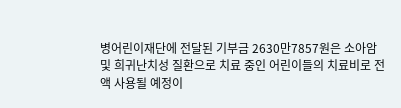병어린이재단에 전달된 기부금 2630만7857원은 소아암 및 희귀난치성 질환으로 치료 중인 어린이들의 치료비로 전액 사용될 예정이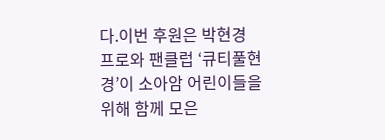다.이번 후원은 박현경 프로와 팬클럽 ‘큐티풀현경’이 소아암 어린이들을 위해 함께 모은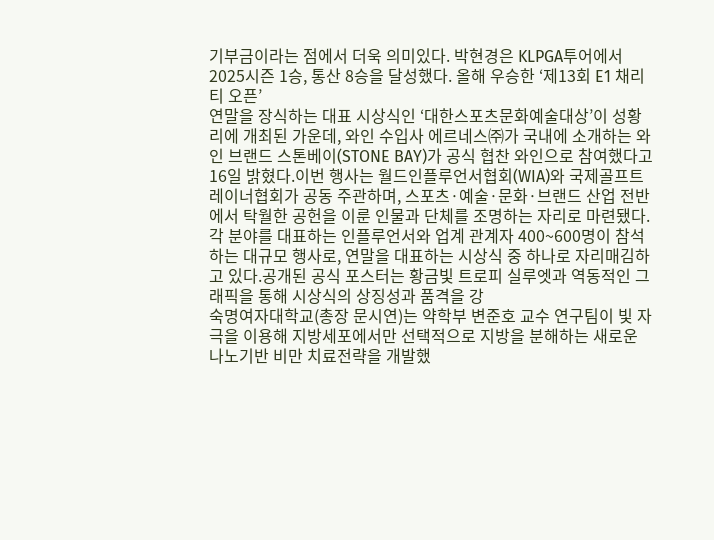기부금이라는 점에서 더욱 의미있다. 박현경은 KLPGA투어에서 2025시즌 1승, 통산 8승을 달성했다. 올해 우승한 ‘제13회 E1 채리티 오픈’
연말을 장식하는 대표 시상식인 ‘대한스포츠문화예술대상’이 성황리에 개최된 가운데, 와인 수입사 에르네스㈜가 국내에 소개하는 와인 브랜드 스톤베이(STONE BAY)가 공식 협찬 와인으로 참여했다고 16일 밝혔다.이번 행사는 월드인플루언서협회(WIA)와 국제골프트레이너협회가 공동 주관하며, 스포츠·예술·문화·브랜드 산업 전반에서 탁월한 공헌을 이룬 인물과 단체를 조명하는 자리로 마련됐다. 각 분야를 대표하는 인플루언서와 업계 관계자 400~600명이 참석하는 대규모 행사로, 연말을 대표하는 시상식 중 하나로 자리매김하고 있다.공개된 공식 포스터는 황금빛 트로피 실루엣과 역동적인 그래픽을 통해 시상식의 상징성과 품격을 강
숙명여자대학교(총장 문시연)는 약학부 변준호 교수 연구팀이 빛 자극을 이용해 지방세포에서만 선택적으로 지방을 분해하는 새로운 나노기반 비만 치료전략을 개발했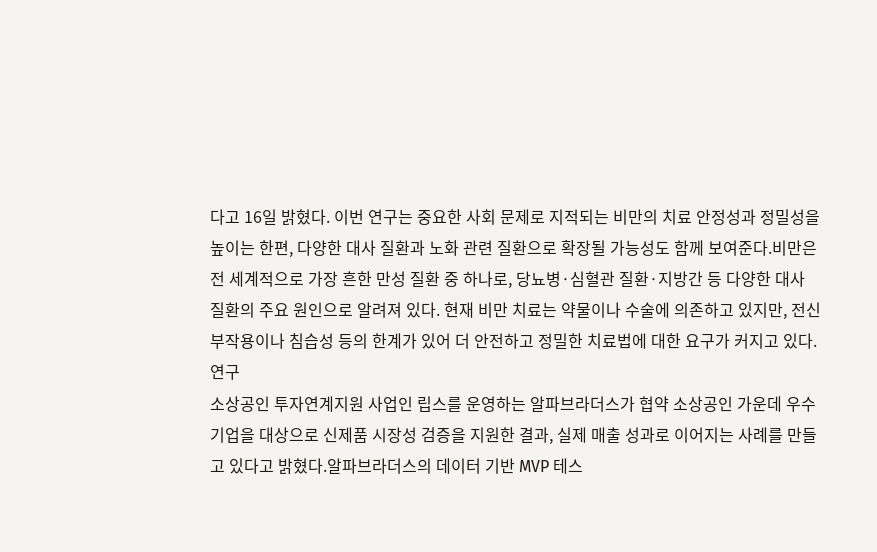다고 16일 밝혔다. 이번 연구는 중요한 사회 문제로 지적되는 비만의 치료 안정성과 정밀성을 높이는 한편, 다양한 대사 질환과 노화 관련 질환으로 확장될 가능성도 함께 보여준다.비만은 전 세계적으로 가장 흔한 만성 질환 중 하나로, 당뇨병·심혈관 질환·지방간 등 다양한 대사 질환의 주요 원인으로 알려져 있다. 현재 비만 치료는 약물이나 수술에 의존하고 있지만, 전신 부작용이나 침습성 등의 한계가 있어 더 안전하고 정밀한 치료법에 대한 요구가 커지고 있다. 연구
소상공인 투자연계지원 사업인 립스를 운영하는 알파브라더스가 협약 소상공인 가운데 우수 기업을 대상으로 신제품 시장성 검증을 지원한 결과, 실제 매출 성과로 이어지는 사례를 만들고 있다고 밝혔다.알파브라더스의 데이터 기반 MVP 테스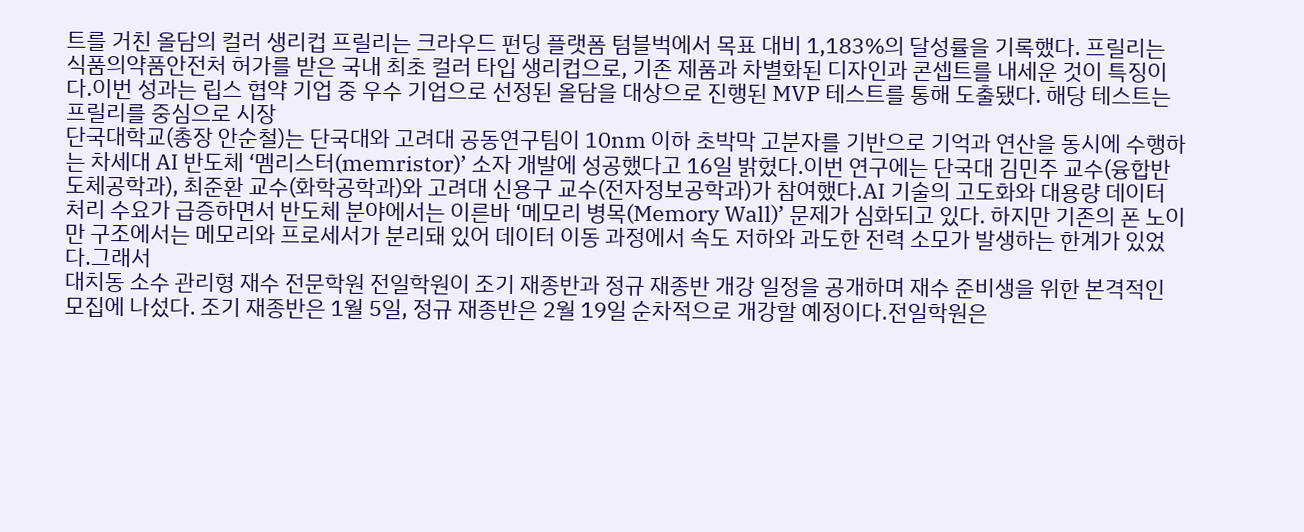트를 거친 올담의 컬러 생리컵 프릴리는 크라우드 펀딩 플랫폼 텀블벅에서 목표 대비 1,183%의 달성률을 기록했다. 프릴리는 식품의약품안전처 허가를 받은 국내 최초 컬러 타입 생리컵으로, 기존 제품과 차별화된 디자인과 콘셉트를 내세운 것이 특징이다.이번 성과는 립스 협약 기업 중 우수 기업으로 선정된 올담을 대상으로 진행된 MVP 테스트를 통해 도출됐다. 해당 테스트는 프릴리를 중심으로 시장
단국대학교(총장 안순철)는 단국대와 고려대 공동연구팀이 10nm 이하 초박막 고분자를 기반으로 기억과 연산을 동시에 수행하는 차세대 AI 반도체 ‘멤리스터(memristor)’ 소자 개발에 성공했다고 16일 밝혔다.이번 연구에는 단국대 김민주 교수(융합반도체공학과), 최준환 교수(화학공학과)와 고려대 신용구 교수(전자정보공학과)가 참여했다.AI 기술의 고도화와 대용량 데이터 처리 수요가 급증하면서 반도체 분야에서는 이른바 ‘메모리 병목(Memory Wall)’ 문제가 심화되고 있다. 하지만 기존의 폰 노이만 구조에서는 메모리와 프로세서가 분리돼 있어 데이터 이동 과정에서 속도 저하와 과도한 전력 소모가 발생하는 한계가 있었다.그래서
대치동 소수 관리형 재수 전문학원 전일학원이 조기 재종반과 정규 재종반 개강 일정을 공개하며 재수 준비생을 위한 본격적인 모집에 나섰다. 조기 재종반은 1월 5일, 정규 재종반은 2월 19일 순차적으로 개강할 예정이다.전일학원은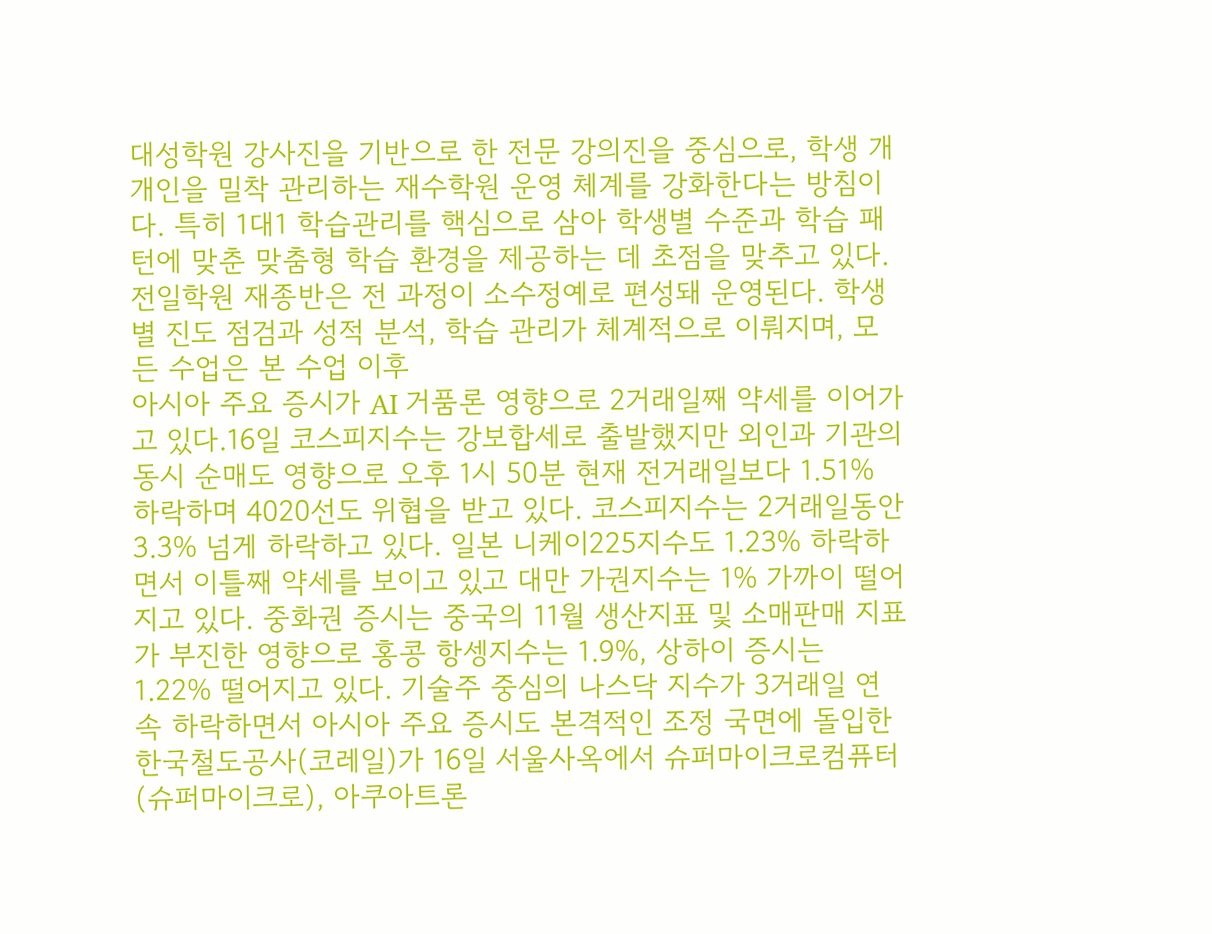대성학원 강사진을 기반으로 한 전문 강의진을 중심으로, 학생 개개인을 밀착 관리하는 재수학원 운영 체계를 강화한다는 방침이다. 특히 1대1 학습관리를 핵심으로 삼아 학생별 수준과 학습 패턴에 맞춘 맞춤형 학습 환경을 제공하는 데 초점을 맞추고 있다.전일학원 재종반은 전 과정이 소수정예로 편성돼 운영된다. 학생별 진도 점검과 성적 분석, 학습 관리가 체계적으로 이뤄지며, 모든 수업은 본 수업 이후
아시아 주요 증시가 AI 거품론 영향으로 2거래일째 약세를 이어가고 있다.16일 코스피지수는 강보합세로 출발했지만 외인과 기관의 동시 순매도 영향으로 오후 1시 50분 현재 전거래일보다 1.51% 하락하며 4020선도 위협을 받고 있다. 코스피지수는 2거래일동안 3.3% 넘게 하락하고 있다. 일본 니케이225지수도 1.23% 하락하면서 이틀째 약세를 보이고 있고 대만 가권지수는 1% 가까이 떨어지고 있다. 중화권 증시는 중국의 11월 생산지표 및 소매판매 지표가 부진한 영향으로 홍콩 항셍지수는 1.9%, 상하이 증시는 1.22% 떨어지고 있다. 기술주 중심의 나스닥 지수가 3거래일 연속 하락하면서 아시아 주요 증시도 본격적인 조정 국면에 돌입한
한국철도공사(코레일)가 16일 서울사옥에서 슈퍼마이크로컴퓨터(슈퍼마이크로), 아쿠아트론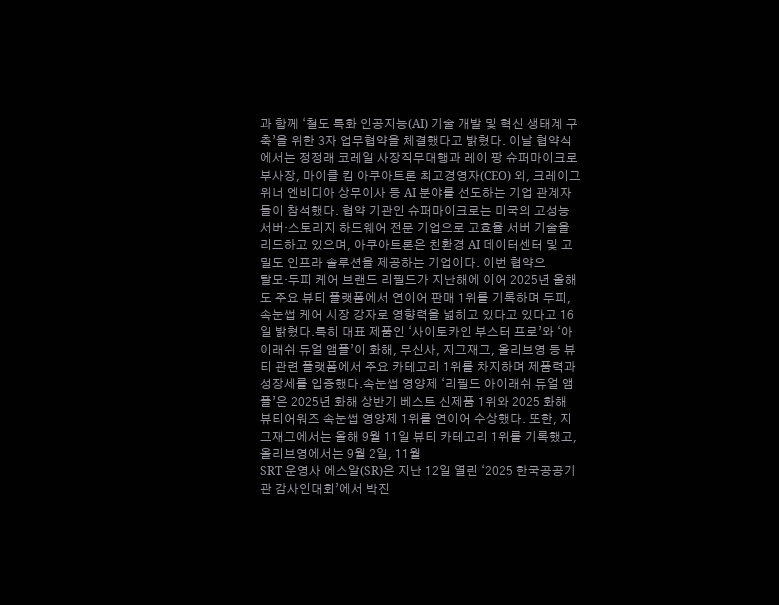과 함께 ‘철도 특화 인공지능(AI) 기술 개발 및 혁신 생태계 구축’을 위한 3자 업무협약을 체결했다고 밝혔다. 이날 협약식에서는 정정래 코레일 사장직무대행과 레이 팡 슈퍼마이크로 부사장, 마이클 킴 아쿠아트론 최고경영자(CEO) 외, 크레이그 위너 엔비디아 상무이사 등 AI 분야를 선도하는 기업 관계자들이 참석했다. 협약 기관인 슈퍼마이크로는 미국의 고성능 서버·스토리지 하드웨어 전문 기업으로 고효율 서버 기술을 리드하고 있으며, 아쿠아트론은 친환경 AI 데이터센터 및 고밀도 인프라 솔루션을 제공하는 기업이다. 이번 협약으
탈모·두피 케어 브랜드 리필드가 지난해에 이어 2025년 올해도 주요 뷰티 플랫폼에서 연이어 판매 1위를 기록하며 두피, 속눈썹 케어 시장 강자로 영향력을 넓히고 있다고 있다고 16일 밝혔다.특히 대표 제품인 ‘사이토카인 부스터 프로’와 ‘아이래쉬 듀얼 앰플’이 화해, 무신사, 지그재그, 올리브영 등 뷰티 관련 플랫폼에서 주요 카테고리 1위를 차지하며 제품력과 성장세를 입증했다.속눈썹 영양제 ‘리필드 아이래쉬 듀얼 앰플’은 2025년 화해 상반기 베스트 신제품 1위와 2025 화해 뷰티어워즈 속눈썹 영양제 1위를 연이어 수상했다. 또한, 지그재그에서는 올해 9월 11일 뷰티 카테고리 1위를 기록했고, 올리브영에서는 9월 2일, 11월
SRT 운영사 에스알(SR)은 지난 12일 열린 ‘2025 한국공공기관 감사인대회’에서 박진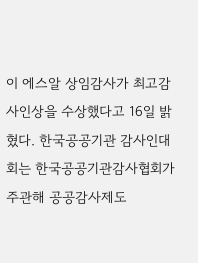이 에스알 상임감사가 최고감사인상을 수상했다고 16일 밝혔다. 한국공공기관 감사인대회는 한국공공기관감사협회가 주관해 공공감사제도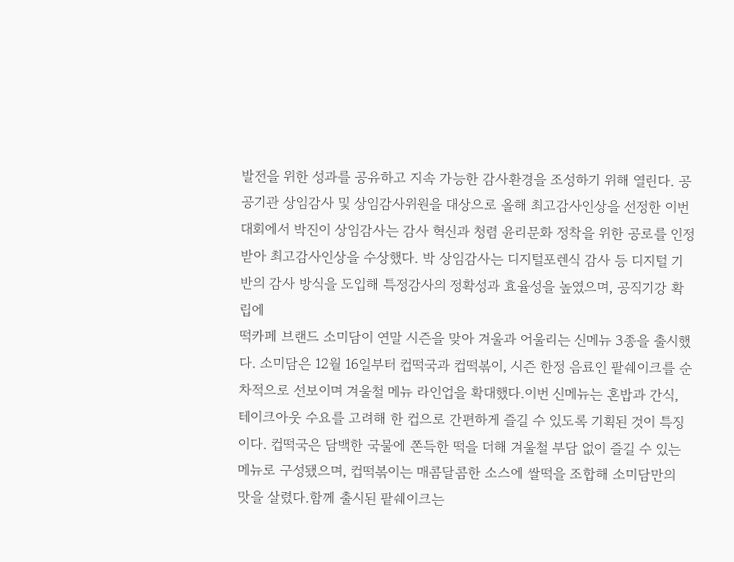발전을 위한 성과를 공유하고 지속 가능한 감사환경을 조성하기 위해 열린다. 공공기관 상임감사 및 상임감사위원을 대상으로 올해 최고감사인상을 선정한 이번 대회에서 박진이 상임감사는 감사 혁신과 청렴 윤리문화 정착을 위한 공로를 인정받아 최고감사인상을 수상했다. 박 상임감사는 디지털포렌식 감사 등 디지털 기반의 감사 방식을 도입해 특정감사의 정확성과 효율성을 높였으며, 공직기강 확립에
떡카페 브랜드 소미담이 연말 시즌을 맞아 겨울과 어울리는 신메뉴 3종을 출시했다. 소미담은 12월 16일부터 컵떡국과 컵떡볶이, 시즌 한정 음료인 팥쉐이크를 순차적으로 선보이며 겨울철 메뉴 라인업을 확대했다.이번 신메뉴는 혼밥과 간식, 테이크아웃 수요를 고려해 한 컵으로 간편하게 즐길 수 있도록 기획된 것이 특징이다. 컵떡국은 담백한 국물에 쫀득한 떡을 더해 겨울철 부담 없이 즐길 수 있는 메뉴로 구성됐으며, 컵떡볶이는 매콤달콤한 소스에 쌀떡을 조합해 소미담만의 맛을 살렸다.함께 출시된 팥쉐이크는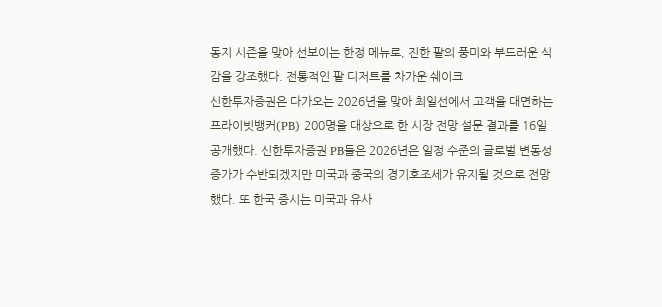동지 시즌을 맞아 선보이는 한정 메뉴로, 진한 팥의 풍미와 부드러운 식감을 강조했다. 전통적인 팥 디저트를 차가운 쉐이크
신한투자증권은 다가오는 2026년을 맞아 최일선에서 고객을 대면하는 프라이빗뱅커(PB) 200명을 대상으로 한 시장 전망 설문 결과를 16일 공개했다. 신한투자증권 PB들은 2026년은 일정 수준의 글로벌 변동성 증가가 수반되겠지만 미국과 중국의 경기호조세가 유지될 것으로 전망했다. 또 한국 증시는 미국과 유사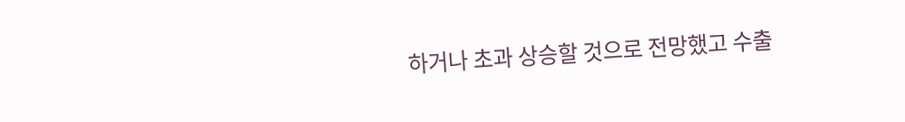하거나 초과 상승할 것으로 전망했고 수출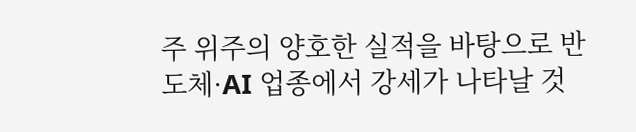주 위주의 양호한 실적을 바탕으로 반도체·AI 업종에서 강세가 나타날 것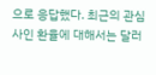으로 응답했다. 최근의 관심사인 환율에 대해서는 달러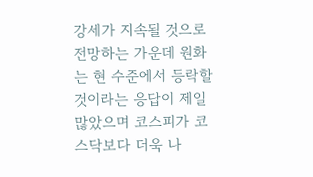강세가 지속될 것으로 전망하는 가운데 원화는 현 수준에서 등락할 것이라는 응답이 제일 많았으며 코스피가 코스닥보다 더욱 나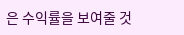은 수익률을 보여줄 것